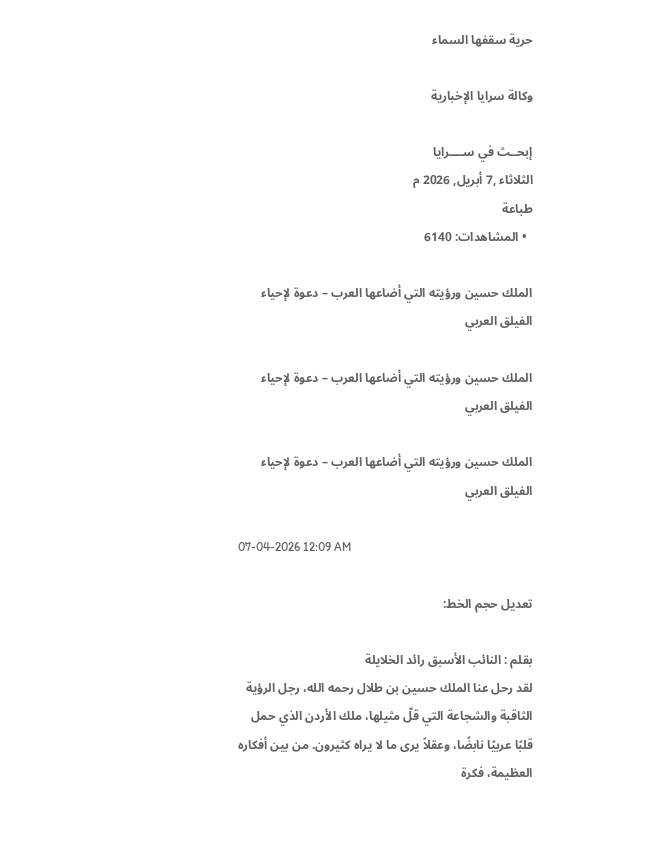حرية سقفها السماء

وكالة سرايا الإخبارية

إبحــث في ســــرايا
الثلاثاء ,7 أبريل, 2026 م
طباعة
  • المشاهدات: 6140

الملك حسين ورؤيته التي أضاعها العرب – دعوة لإحياء الفيلق العربي

الملك حسين ورؤيته التي أضاعها العرب – دعوة لإحياء الفيلق العربي

الملك حسين ورؤيته التي أضاعها العرب – دعوة لإحياء الفيلق العربي

07-04-2026 12:09 AM

تعديل حجم الخط:

بقلم : النائب الأسبق رائد الخلايلة
لقد رحل عنا الملك حسين بن طلال رحمه الله، رجل الرؤية الثاقبة والشجاعة التي قلّ مثيلها، ملك الأردن الذي حمل قلبًا عربيًا نابضًا، وعقلاً يرى ما لا يراه كثيرون. من بين أفكاره العظيمة، فكرة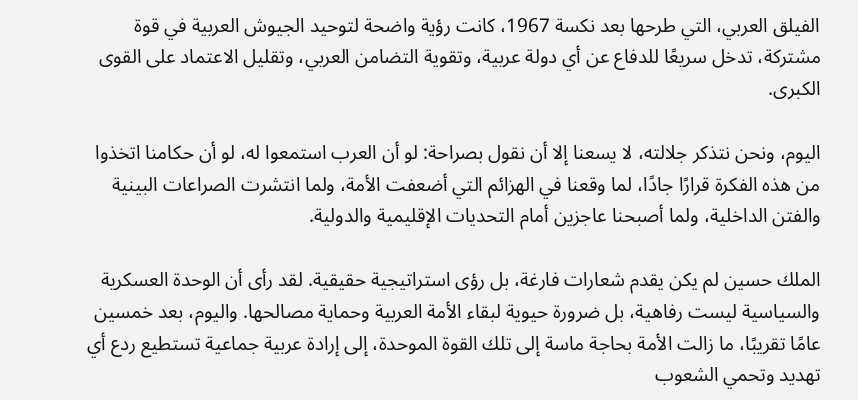الفيلق العربي، التي طرحها بعد نكسة 1967، كانت رؤية واضحة لتوحيد الجيوش العربية في قوة مشتركة، تدخل سريعًا للدفاع عن أي دولة عربية، وتقوية التضامن العربي، وتقليل الاعتماد على القوى الكبرى.

اليوم، ونحن نتذكر جلالته، لا يسعنا إلا أن نقول بصراحة: لو أن العرب استمعوا له، لو أن حكامنا اتخذوا من هذه الفكرة قرارًا جادًا، لما وقعنا في الهزائم التي أضعفت الأمة، ولما انتشرت الصراعات البينية والفتن الداخلية، ولما أصبحنا عاجزين أمام التحديات الإقليمية والدولية.

الملك حسين لم يكن يقدم شعارات فارغة، بل رؤى استراتيجية حقيقية. لقد رأى أن الوحدة العسكرية والسياسية ليست رفاهية، بل ضرورة حيوية لبقاء الأمة العربية وحماية مصالحها. واليوم، بعد خمسين عامًا تقريبًا، ما زالت الأمة بحاجة ماسة إلى تلك القوة الموحدة، إلى إرادة عربية جماعية تستطيع ردع أي تهديد وتحمي الشعوب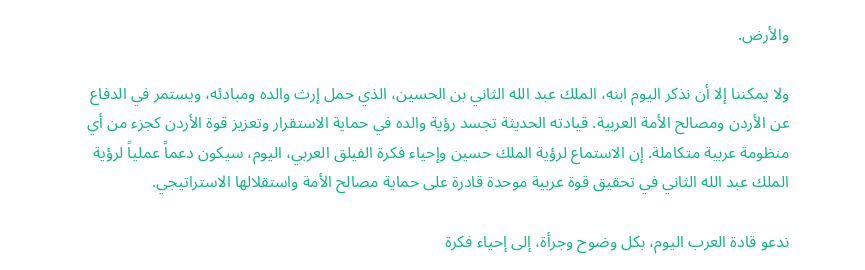والأرض.

ولا يمكننا إلا أن نذكر اليوم ابنه، الملك عبد الله الثاني بن الحسين، الذي حمل إرث والده ومبادئه، ويستمر في الدفاع عن الأردن ومصالح الأمة العربية. قيادته الحديثة تجسد رؤية والده في حماية الاستقرار وتعزيز قوة الأردن كجزء من أي منظومة عربية متكاملة. إن الاستماع لرؤية الملك حسين وإحياء فكرة الفيلق العربي، اليوم، سيكون دعماً عملياً لرؤية الملك عبد الله الثاني في تحقيق قوة عربية موحدة قادرة على حماية مصالح الأمة واستقلالها الاستراتيجي.

ندعو قادة العرب اليوم، بكل وضوح وجرأة، إلى إحياء فكرة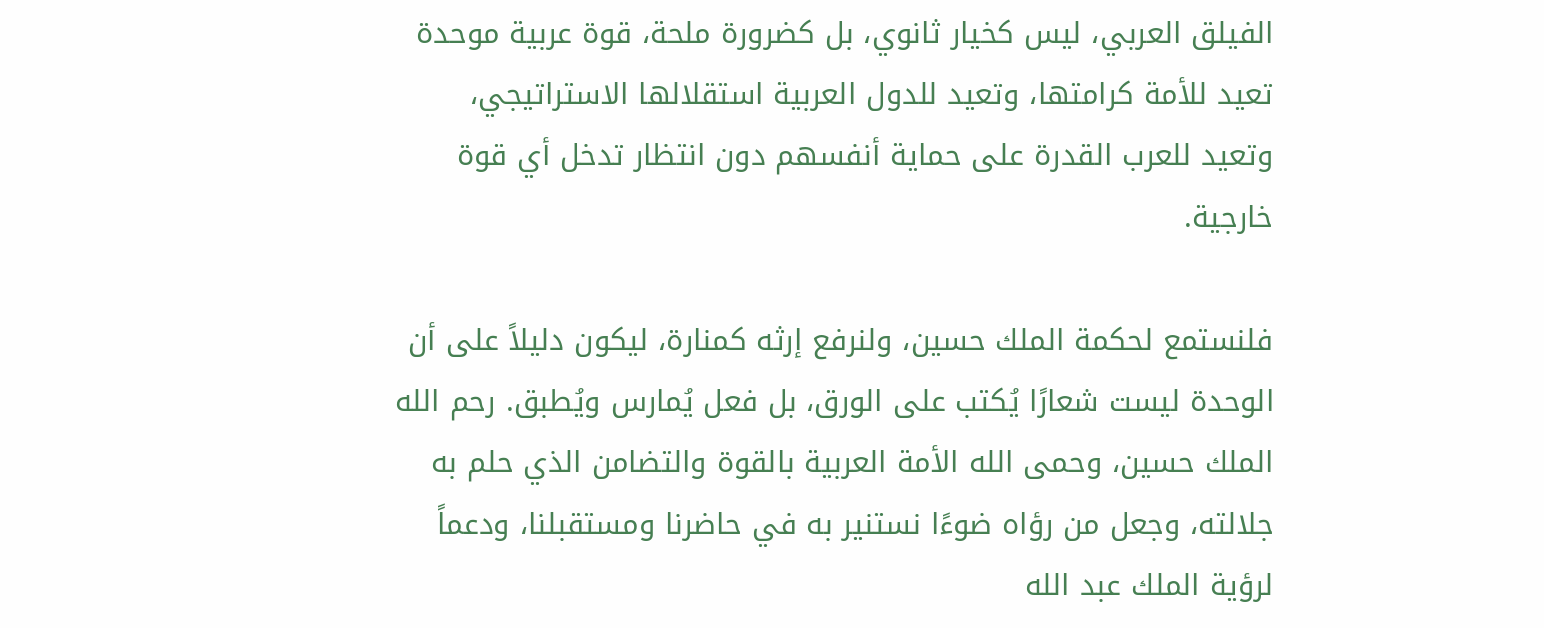الفيلق العربي، ليس كخيار ثانوي، بل كضرورة ملحة، قوة عربية موحدة تعيد للأمة كرامتها، وتعيد للدول العربية استقلالها الاستراتيجي، وتعيد للعرب القدرة على حماية أنفسهم دون انتظار تدخل أي قوة خارجية.

فلنستمع لحكمة الملك حسين، ولنرفع إرثه كمنارة، ليكون دليلاً على أن الوحدة ليست شعارًا يُكتب على الورق، بل فعل يُمارس ويُطبق. رحم الله الملك حسين، وحمى الله الأمة العربية بالقوة والتضامن الذي حلم به جلالته، وجعل من رؤاه ضوءًا نستنير به في حاضرنا ومستقبلنا، ودعماً لرؤية الملك عبد الله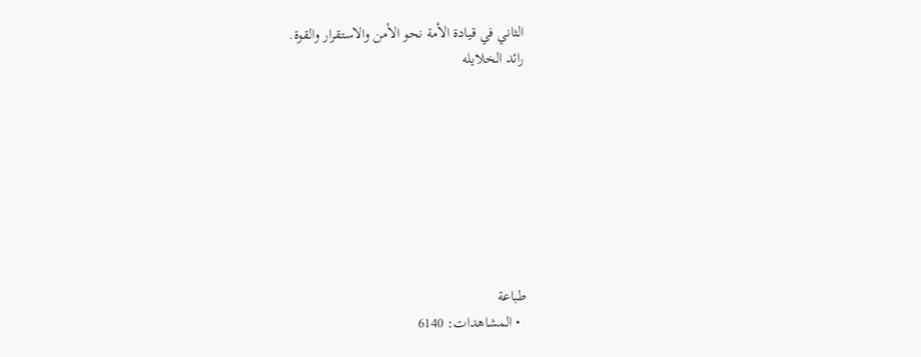الثاني في قيادة الأمة نحو الأمن والاستقرار والقوة.
رائد الخلايله








طباعة
  • المشاهدات: 6140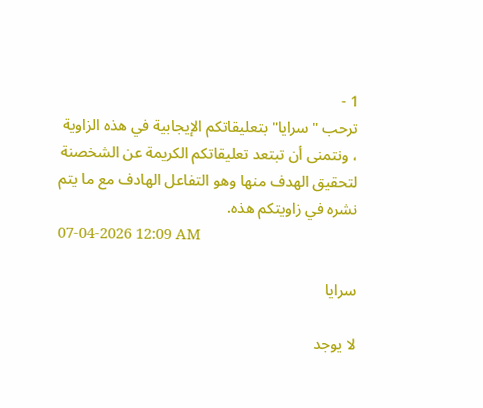1 -
ترحب "سرايا" بتعليقاتكم الإيجابية في هذه الزاوية ، ونتمنى أن تبتعد تعليقاتكم الكريمة عن الشخصنة لتحقيق الهدف منها وهو التفاعل الهادف مع ما يتم نشره في زاويتكم هذه.
07-04-2026 12:09 AM

سرايا

لا يوجد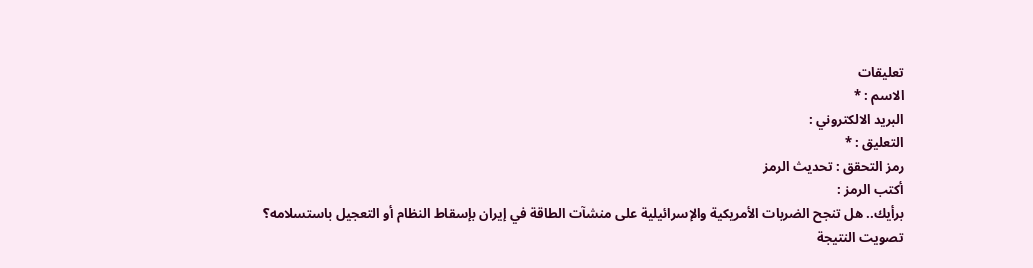تعليقات
الاسم : *
البريد الالكتروني :
التعليق : *
رمز التحقق : تحديث الرمز
أكتب الرمز :
برأيك.. هل تنجح الضربات الأمريكية والإسرائيلية على منشآت الطاقة في إيران بإسقاط النظام أو التعجيل باستسلامه؟
تصويت النتيجة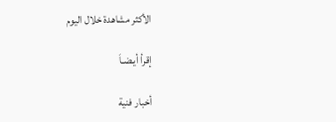الأكثر مشاهدة خلال اليوم

إقرأ أيـضـاَ

أخبار فنية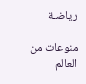رياضـة

منوعات من العالم